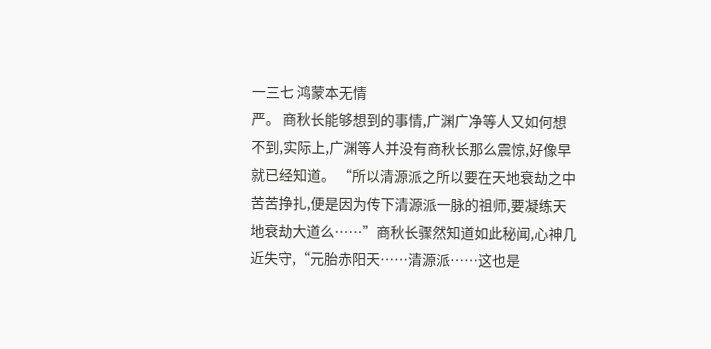一三七 鸿蒙本无情
严。 商秋长能够想到的事情,广渊广净等人又如何想不到,实际上,广渊等人并没有商秋长那么震惊,好像早就已经知道。 “所以清源派之所以要在天地衰劫之中苦苦挣扎,便是因为传下清源派一脉的祖师,要凝练天地衰劫大道么……”商秋长骤然知道如此秘闻,心神几近失守,“元胎赤阳天……清源派……这也是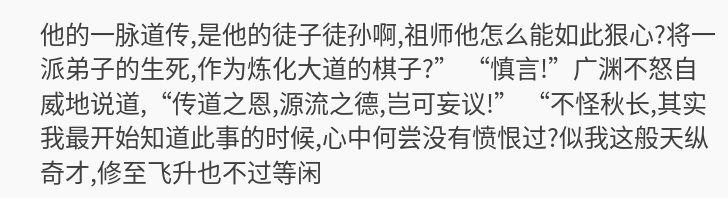他的一脉道传,是他的徒子徒孙啊,祖师他怎么能如此狠心?将一派弟子的生死,作为炼化大道的棋子?” “慎言!”广渊不怒自威地说道,“传道之恩,源流之德,岂可妄议!” “不怪秋长,其实我最开始知道此事的时候,心中何尝没有愤恨过?似我这般天纵奇才,修至飞升也不过等闲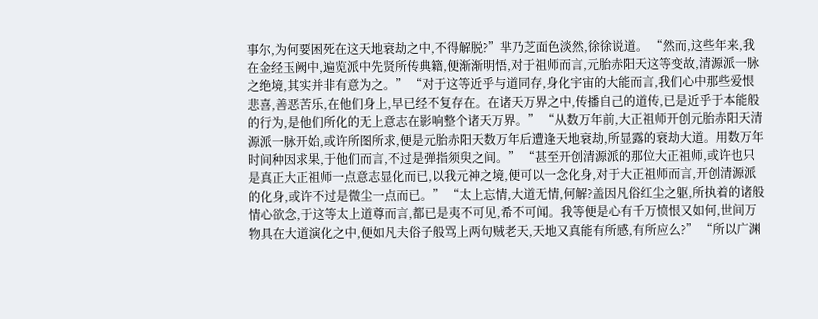事尔,为何要困死在这天地衰劫之中,不得解脱?”芈乃芝面色淡然,徐徐说道。 “然而,这些年来,我在金经玉阙中,遍览派中先贤所传典籍,便渐渐明悟,对于祖师而言,元胎赤阳天这等变故,清源派一脉之绝境,其实并非有意为之。” “对于这等近乎与道同存,身化宇宙的大能而言,我们心中那些爱恨悲喜,善恶苦乐,在他们身上,早已经不复存在。在诸天万界之中,传播自己的道传,已是近乎于本能般的行为,是他们所化的无上意志在影响整个诸天万界。” “从数万年前,大正祖师开创元胎赤阳天清源派一脉开始,或许所图所求,便是元胎赤阳天数万年后遭逢天地衰劫,所显露的衰劫大道。用数万年时间种因求果,于他们而言,不过是弹指须臾之间。” “甚至开创清源派的那位大正祖师,或许也只是真正大正祖师一点意志显化而已,以我元神之境,便可以一念化身,对于大正祖师而言,开创清源派的化身,或许不过是微尘一点而已。” “太上忘情,大道无情,何解?盖因凡俗红尘之躯,所执着的诸般情心欲念,于这等太上道尊而言,都已是夷不可见,希不可闻。我等便是心有千万愤恨又如何,世间万物具在大道演化之中,便如凡夫俗子般骂上两句贼老天,天地又真能有所感,有所应么?” “所以广渊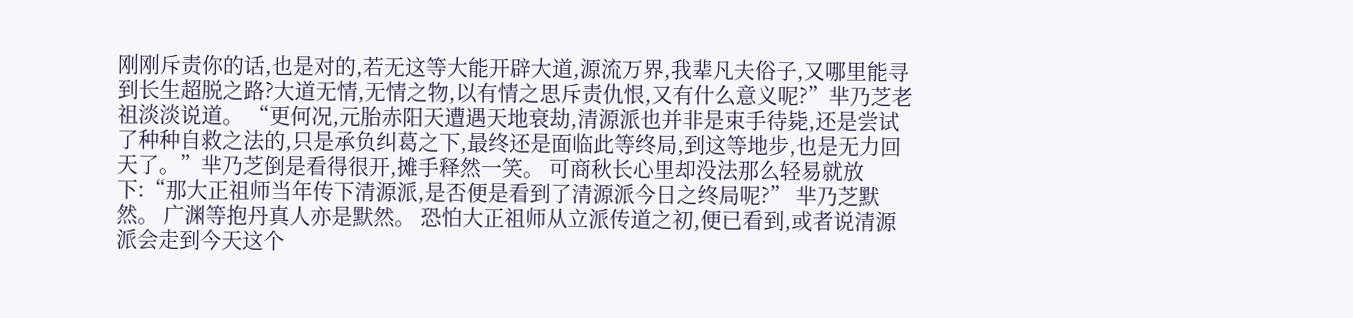刚刚斥责你的话,也是对的,若无这等大能开辟大道,源流万界,我辈凡夫俗子,又哪里能寻到长生超脱之路?大道无情,无情之物,以有情之思斥责仇恨,又有什么意义呢?”芈乃芝老祖淡淡说道。 “更何况,元胎赤阳天遭遇天地衰劫,清源派也并非是束手待毙,还是尝试了种种自救之法的,只是承负纠葛之下,最终还是面临此等终局,到这等地步,也是无力回天了。”芈乃芝倒是看得很开,摊手释然一笑。 可商秋长心里却没法那么轻易就放下:“那大正祖师当年传下清源派,是否便是看到了清源派今日之终局呢?” 芈乃芝默然。 广渊等抱丹真人亦是默然。 恐怕大正祖师从立派传道之初,便已看到,或者说清源派会走到今天这个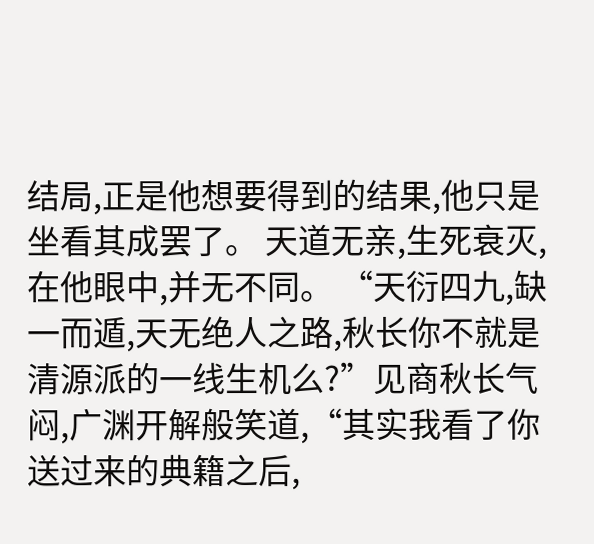结局,正是他想要得到的结果,他只是坐看其成罢了。 天道无亲,生死衰灭,在他眼中,并无不同。 “天衍四九,缺一而遁,天无绝人之路,秋长你不就是清源派的一线生机么?”见商秋长气闷,广渊开解般笑道,“其实我看了你送过来的典籍之后,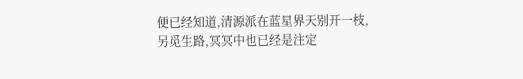便已经知道,清源派在蓝星界天别开一枝,另觅生路,冥冥中也已经是注定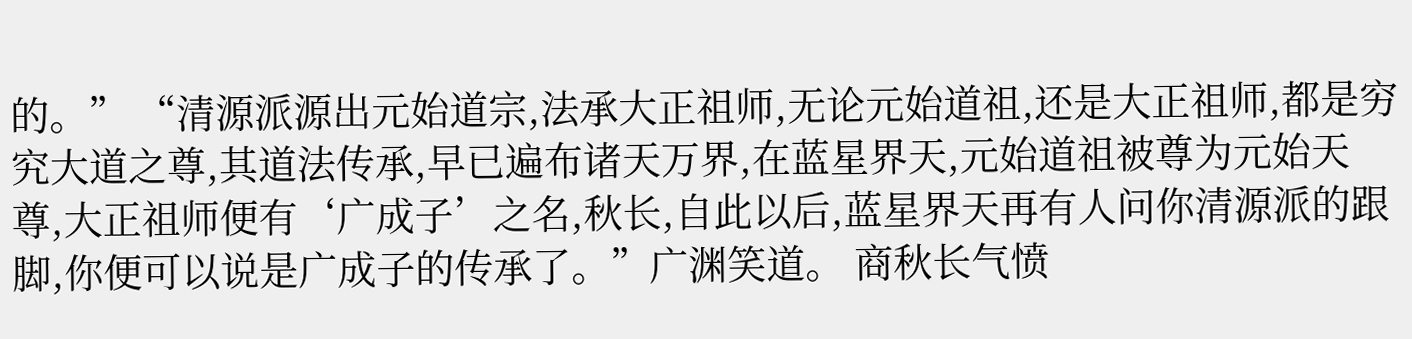的。” “清源派源出元始道宗,法承大正祖师,无论元始道祖,还是大正祖师,都是穷究大道之尊,其道法传承,早已遍布诸天万界,在蓝星界天,元始道祖被尊为元始天尊,大正祖师便有‘广成子’之名,秋长,自此以后,蓝星界天再有人问你清源派的跟脚,你便可以说是广成子的传承了。”广渊笑道。 商秋长气愤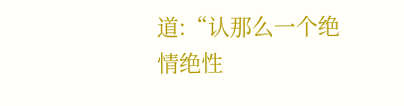道:“认那么一个绝情绝性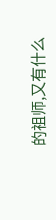的祖师,又有什么